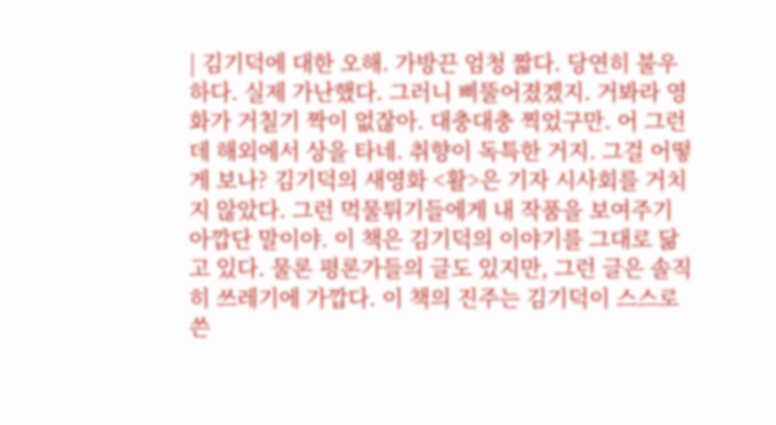| 김기덕에 대한 오해. 가방끈 엄청 짧다. 당연히 불우하다. 실제 가난했다. 그러니 삐뚤어졌겠지. 거봐라 영화가 거칠기 짝이 없잖아. 대충대충 찍었구만. 어 그런데 해외에서 상을 타네. 취향이 독특한 거지. 그걸 어떻게 보나? 김기덕의 새영화 <활>은 기자 시사회를 거치지 않았다. 그런 먹물튀기들에게 내 작품을 보여주기 아깝단 말이야. 이 책은 김기덕의 이야기를 그대로 닮고 있다. 물론 평론가들의 글도 있지만, 그런 글은 솔직히 쓰레기에 가깝다. 이 책의 진주는 김기덕이 스스로 쓴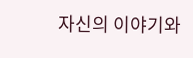자신의 이야기와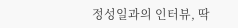정성일과의 인터뷰, 딱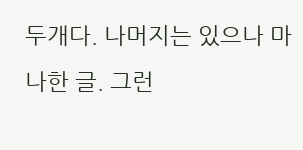두개다. 나머지는 있으나 마나한 글. 그런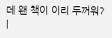데 왠 책이 이리 두꺼워? |